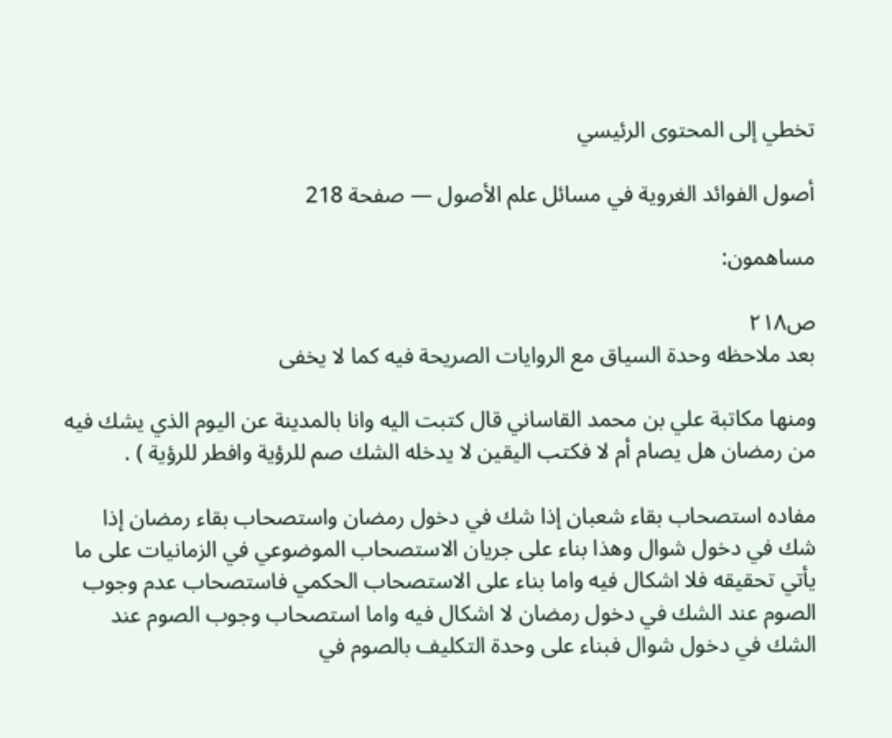تخطي إلى المحتوى الرئيسي

أصول الفوائد الغروية في مسائل علم الأصول — صفحة 218

مساهمون:

ص٢١٨
بعد ملاحظه وحدة السياق مع الروايات الصريحة فيه كما لا يخفى

ومنها مكاتبة علي بن محمد القاساني قال كتبت اليه وانا بالمدينة عن اليوم الذي يشك فيه من رمضان هل يصام أم لا فكتب اليقين لا يدخله الشك صم للرؤية وافطر للرؤية ) .

مفاده استصحاب بقاء شعبان إذا شك في دخول رمضان واستصحاب بقاء رمضان إذا شك في دخول شوال وهذا بناء على جريان الاستصحاب الموضوعي في الزمانيات على ما يأتي تحقيقه فلا اشكال فيه واما بناء على الاستصحاب الحكمي فاستصحاب عدم وجوب الصوم عند الشك في دخول رمضان لا اشكال فيه واما استصحاب وجوب الصوم عند الشك في دخول شوال فبناء على وحدة التكليف بالصوم في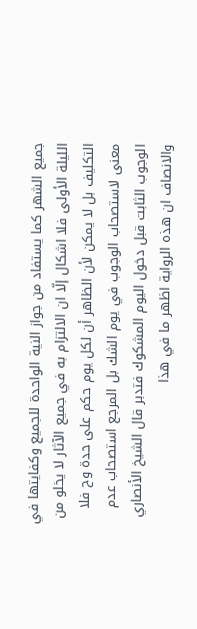جميع الشهر كما يستفاد من جواز النية الواحدة للجميع وكفايتها في الليلة الأولى فلا اشكال إلّا ان الالتزام به في جميع الآثار لا يخلو من التكليف بل لا يمكن لأن الظاهر أن لكل يوم حكم على حدة وح فلا معنى لاستصحاب الوجوب في يوم الشك بل المرجع استصحاب عدم الوجوب الثابت قبل دخول اليوم المشكوك فتدبر قال الشيخ الأنصاري والانصاف ان هذه الرواية اظهر ما في هذا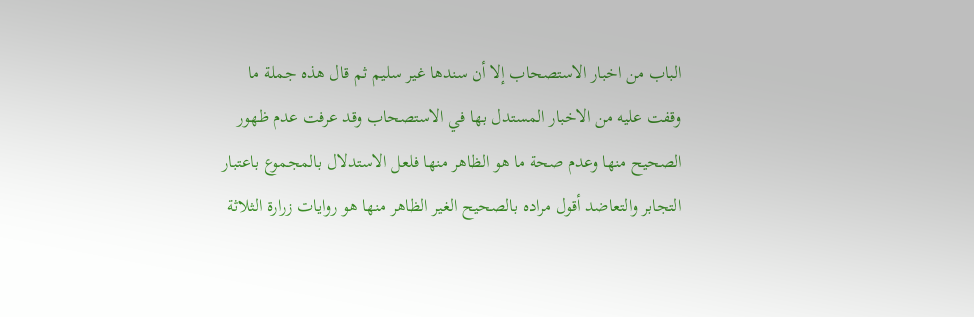الباب من اخبار الاستصحاب إلا أن سندها غير سليم ثم قال هذه جملة ما وقفت عليه من الاخبار المستدل بها في الاستصحاب وقد عرفت عدم ظهور الصحيح منها وعدم صحة ما هو الظاهر منها فلعل الاستدلال بالمجموع باعتبار التجابر والتعاضد أقول مراده بالصحيح الغير الظاهر منها هو روايات زرارة الثلاثة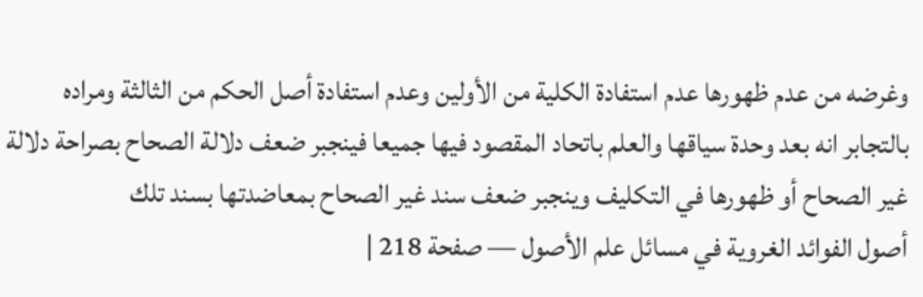وغرضه من عدم ظهورها عدم استفادة الكلية من الأولين وعدم استفادة أصل الحكم من الثالثة ومراده بالتجابر انه بعد وحدة سياقها والعلم باتحاد المقصود فيها جميعا فينجبر ضعف دلالة الصحاح بصراحة دلالة غير الصحاح أو ظهورها في التكليف وينجبر ضعف سند غير الصحاح بمعاضدتها بسند تلك
أصول الفوائد الغروية في مسائل علم الأصول — صفحة 218 |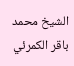الشيخ محمد باقر الكمرئي